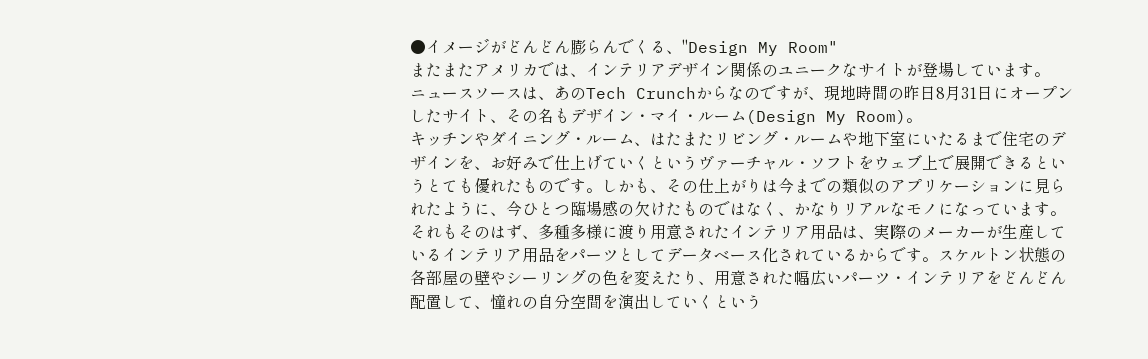●イメージがどんどん膨らんでくる、"Design My Room"
またまたアメリカでは、インテリアデザイン関係のユニークなサイトが登場しています。
ニュースソースは、あのTech Crunchからなのですが、現地時間の昨日8月31日にオープンしたサイト、その名もデザイン・マイ・ルーム(Design My Room)。
キッチンやダイニング・ルーム、はたまたリビング・ルームや地下室にいたるまで住宅のデザインを、お好みで仕上げていくというヴァーチャル・ソフトをウェブ上で展開できるというとても優れたものです。しかも、その仕上がりは今までの類似のアプリケーションに見られたように、今ひとつ臨場感の欠けたものではなく、かなりリアルなモノになっています。
それもそのはず、多種多様に渡り用意されたインテリア用品は、実際のメーカーが生産しているインテリア用品をパーツとしてデータベース化されているからです。スケルトン状態の各部屋の壁やシーリングの色を変えたり、用意された幅広いパーツ・インテリアをどんどん配置して、憧れの自分空間を演出していくという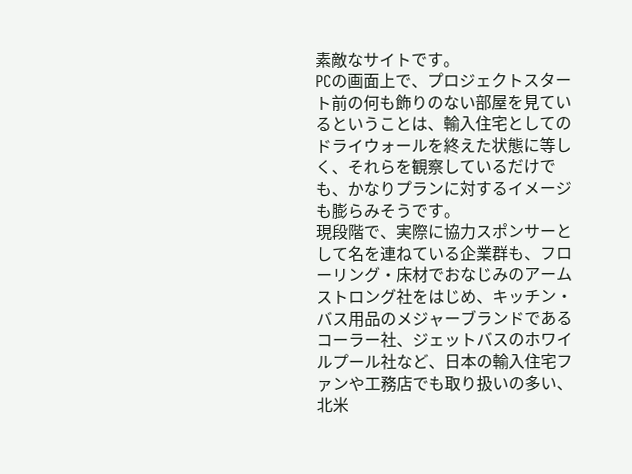素敵なサイトです。
PCの画面上で、プロジェクトスタート前の何も飾りのない部屋を見ているということは、輸入住宅としてのドライウォールを終えた状態に等しく、それらを観察しているだけでも、かなりプランに対するイメージも膨らみそうです。
現段階で、実際に協力スポンサーとして名を連ねている企業群も、フローリング・床材でおなじみのアームストロング社をはじめ、キッチン・バス用品のメジャーブランドであるコーラー社、ジェットバスのホワイルプール社など、日本の輸入住宅ファンや工務店でも取り扱いの多い、北米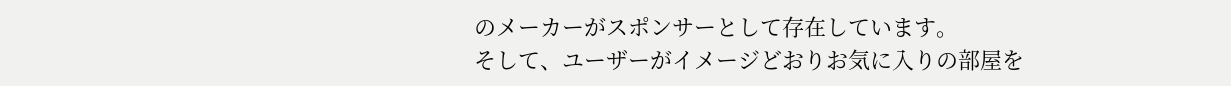のメーカーがスポンサーとして存在しています。
そして、ユーザーがイメージどおりお気に入りの部屋を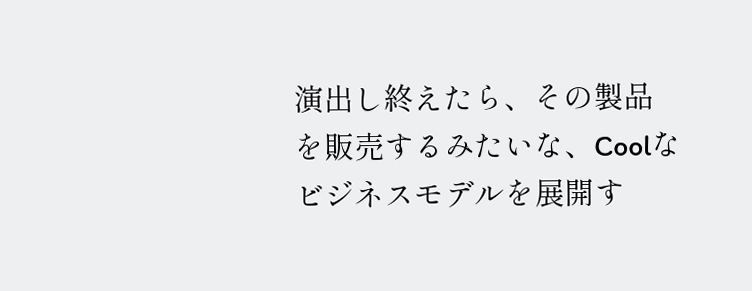演出し終えたら、その製品を販売するみたいな、Coolなビジネスモデルを展開す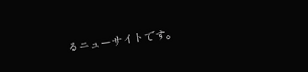るニューサイトです。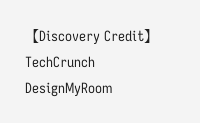【Discovery Credit】
TechCrunch
DesignMyRoom